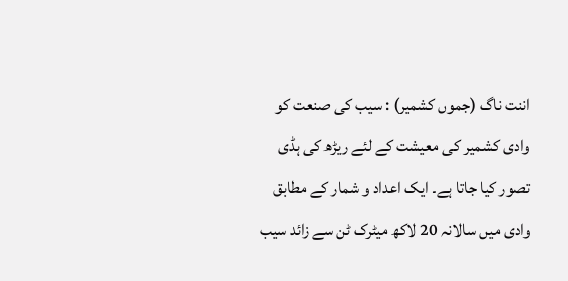اننت ناگ (جموں کشمیر) : سیب کی صنعت کو وادی کشمیر کی معیشت کے لئے ریڑھ کی ہڈی تصور کیا جاتا ہے۔ ایک اعداد و شمار کے مطابق وادی میں سالانہ 20 لاکھ میٹرک ٹن سے زائد سیب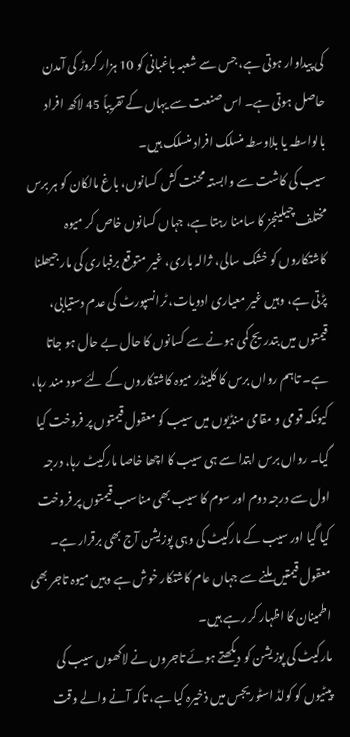کی پیداوار ہوتی ہے، جس سے شعبہ باغبانی کو 10 ہزار کروڑ کی آمدن حاصل ہوتی ہے۔ اس صنعت سے یہاں کے تقریباً 45 لاکھ افراد بالواسطہ یا بلاوسطہ منسلک افراد منسلک ہیں۔
سیب کی کاشت سے وابستہ محنت کش کسانوں، باغ مالکان کو ہر برس مختلف چیلینجز کا سامنا رہتا ہے، جہاں کسانوں خاص کر میوہ کاشتکاروں کو خشک سالی، ژالہ باری، غیر متوقع برفباری کی مار جیھلنا پڑتی ہے، وہیں غیر معیاری ادویات، ٹرانسپورٹ کی عدم دستیابی، قیمتوں میں بتدریج کمی ہونے سے کسانوں کا حال بے حال ہو جاتا ہے۔ تاہم رواں برس کا کلینڈر میوہ کاشتکاروں کے لئے سود مند رہا، کیونکہ قومی و مقامی منڈیوں میں سیب کو معقول قیمتوں پر فروخت کیا گیا۔ رواں برس ابتدا سے ہی سیب کا اچھا خاصا مارکیٹ رہا، درجہ اول سے درجہ دوم اور سوم کا سیب بھی مناسب قیمتوں پر فروخت کیا گیا اور سیب کے مارکیٹ کی وہی پوزیشن آج بھی برقرار ہے۔ معقول قیمتیں ملنے سے جہاں عام کاشتکار خوش ہے وہیں میوہ تاجر بھی اطمینان کا اظہار کر رہے ہیں۔
مارکیٹ کی پوزیشن کو دیکھتے ہوئے تاجروں نے لاکھوں سیب کی پیٹیوں کو کولڈ اسٹوریجس میں ذخیرہ کیا ہے، تاکہ آنے والے وقت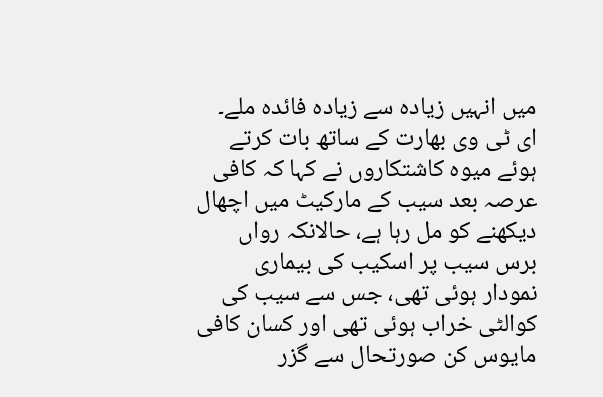میں انہیں زیادہ سے زیادہ فائدہ ملے۔ ای ٹی وی بھارت کے ساتھ بات کرتے ہوئے میوہ کاشتکاروں نے کہا کہ کافی عرصہ بعد سیب کے مارکیٹ میں اچھال دیکھنے کو مل رہا ہے، حالانکہ رواں برس سیب پر اسکیب کی بیماری نمودار ہوئی تھی، جس سے سیب کی کوالٹی خراب ہوئی تھی اور کسان کافی مایوس کن صورتحال سے گزر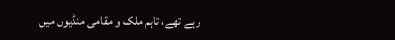رہے تھے، تاہم ملک و مقامی منڈیوں میں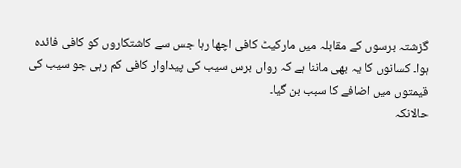گزشتہ برسوں کے مقابلہ میں مارکیٹ کافی اچھا رہا جس سے کاشتکاروں کو کافی فائدہ ہوا۔ کسانوں کا یہ بھی ماننا ہے کہ رواں برس سیب کی پیداوار کافی کم رہی جو سیب کی قیمتوں میں اضافے کا سبب بن گیا۔
حالانکہ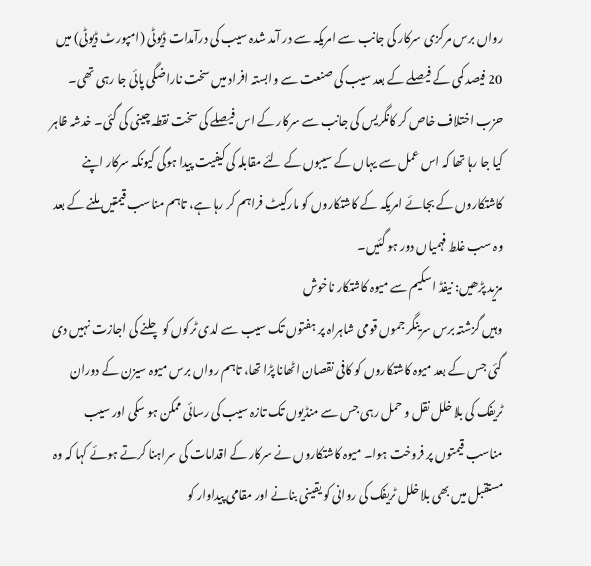رواں برس مرکزی سرکار کی جانب سے امریکہ سے در آمد شدہ سیب کی درآمدات ڈیوٹی (امپورٹ ڈیوٹی) میں 20 فیصد کمی کے فیصلے کے بعد سیب کی صنعت سے وابستہ افراد میں سخت ناراضگی پائی جا رہی تھی۔ حزب اختلاف خاص کر کانگریس کی جانب سے سرکار کے اس فیصلے کی سخت نقطہ چینی کی گئی۔ خدشہ ظاہر کیا جا رہا تھا کہ اس عمل سے یہاں کے سیبوں کے لئے مقابلہ کی کیفیت پیدا ہوگی کیونکہ سرکار اپنے کاشتکاروں کے بجائے امریکہ کے کاشتکاروں کو مارکیٹ فراہم کر رہا ہے، تاہم مناسب قیمتیں ملنے کے بعد وہ سب غلط فہمیاں دور ہو گئیں۔
مزید پڑھیں: نیفڈ اسکیم سے میوہ کاشتکار ناخوش
وہیں گزشتہ برس سرینگر جموں قومی شاہراہ پر ہفتوں تک سیب سے لدی ٹرکوں کو چلنے کی اجازت نہیں دی گئی جس کے بعد میوہ کاشتکاروں کو کافی نقصان اٹھانا پڑا تھا، تاہم رواں برس میوہ سیزن کے دوران ٹریفک کی بلا خلل نقل و حمل رہی جس سے منڈیوں تک تازہ سیب کی رسائی ممکن ہو سکی اور سیب مناسب قیمتوں پر فروخت ہوا۔ میوہ کاشتکاروں نے سرکار کے اقدامات کی سراہنا کرتے ہوئے کہا کہ وہ مستقبل میں بھی بلا خلل ٹریفک کی روانی کو یقینی بنانے اور مقامی پیداوار کو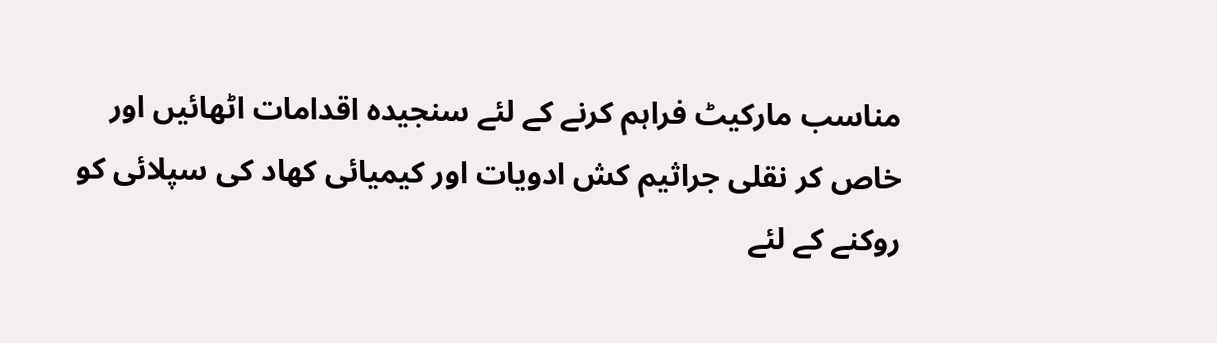مناسب مارکیٹ فراہم کرنے کے لئے سنجیدہ اقدامات اٹھائیں اور خاص کر نقلی جراثیم کش ادویات اور کیمیائی کھاد کی سپلائی کو روکنے کے لئے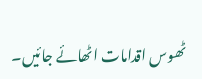ٹھوس اقدامات اٹھائے جائیں۔